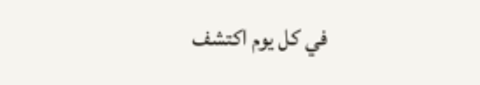في كل يوم اكتشف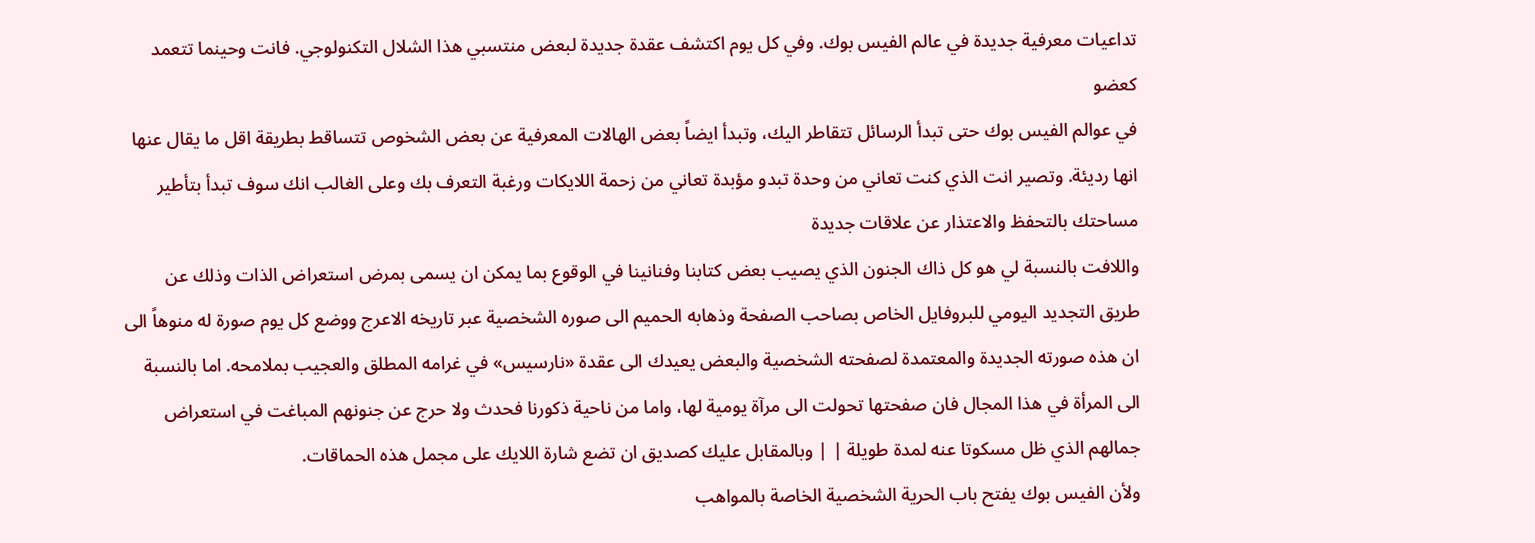تداعيات معرفية جديدة في عالم الفيس بوك. وفي كل يوم اكتشف عقدة جديدة لبعض منتسبي هذا الشلال التكنولوجي. فانت وحينما تتعمد كعضو
في عوالم الفيس بوك حتى تبدأ الرسائل تتقاطر اليك، وتبدأ ايضاً بعض الهالات المعرفية عن بعض الشخوص تتساقط بطريقة اقل ما يقال عنها انها رديئة. وتصير انت الذي كنت تعاني من وحدة تبدو مؤبدة تعاني من زحمة اللايكات ورغبة التعرف بك وعلى الغالب انك سوف تبدأ بتأطير مساحتك بالتحفظ والاعتذار عن علاقات جديدة
واللافت بالنسبة لي هو كل ذاك الجنون الذي يصيب بعض كتابنا وفنانينا في الوقوع بما يمكن ان يسمى بمرض استعراض الذات وذلك عن طريق التجديد اليومي للبروفايل الخاص بصاحب الصفحة وذهابه الحميم الى صوره الشخصية عبر تاريخه الاعرج ووضع كل يوم صورة له منوهاً الى ان هذه صورته الجديدة والمعتمدة لصفحته الشخصية والبعض يعيدك الى عقدة «نارسيس» في غرامه المطلق والعجيب بملامحه. اما بالنسبة الى المرأة في هذا المجال فان صفحتها تحولت الى مرآة يومية لها، واما من ناحية ذكورنا فحدث ولا حرج عن جنونهم المباغت في استعراض جمالهم الذي ظل مسكوتا عنه لمدة طويلة | | وبالمقابل عليك كصديق ان تضع شارة اللايك على مجمل هذه الحماقات.
ولأن الفيس بوك يفتح باب الحرية الشخصية الخاصة بالمواهب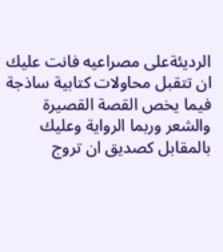الرديئةعلى مصراعيه فانت عليك ان تتقبل محاولات كتابية ساذجة فيما يخص القصة القصيرة والشعر وربما الرواية وعليك بالمقابل كصديق ان تروج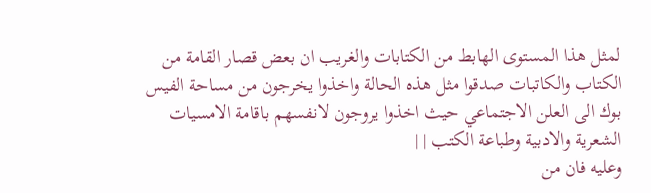لمثل هذا المستوى الهابط من الكتابات والغريب ان بعض قصار القامة من الكتاب والكاتبات صدقوا مثل هذه الحالة واخذوا يخرجون من مساحة الفيس بوك الى العلن الاجتماعي حيث اخذوا يروجون لانفسهم باقامة الامسيات الشعرية والادبية وطباعة الكتب | |
وعليه فان من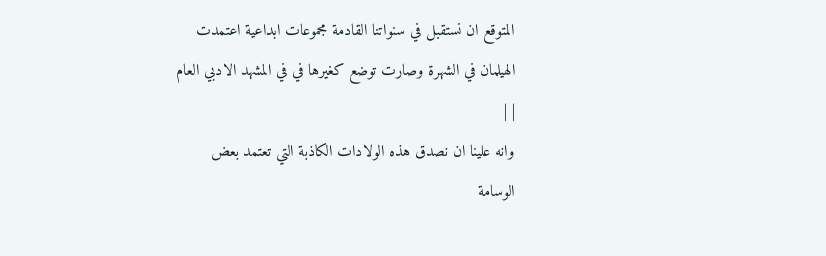المتوقع ان نستقبل في سنواتنا القادمة مجموعات ابداعية اعتمدت الهيلمان في الشهرة وصارت توضع كغيرها في في المشهد الادبي العام | |
وانه علينا ان نصدق هذه الولادات الكاذبة التي تعتمد بعض الوسامة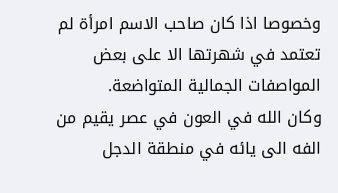وخصوصا اذا كان صاحب الاسم امرأة لم تعتمد في شهرتها الا على بعض المواصفات الجمالية المتواضعة.
وكان الله في العون في عصر يقيم من الفه الى يائه في منطقة الدجل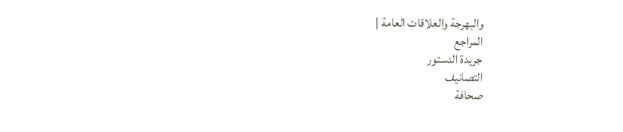والبهرجة والعلاقات العامة |
المراجع
جريدة الدستور
التصانيف
صحافة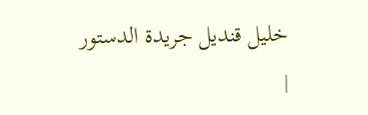خليل قنديل جريدة الدستور
|